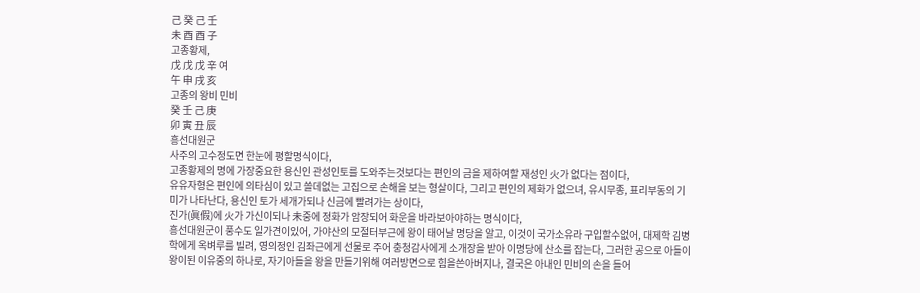己 癸 己 壬
未 酉 酉 子
고종황제,
戊 戊 戊 辛 여
午 申 戌 亥
고종의 왕비 민비
癸 壬 己 庚
卯 寅 丑 辰
흥선대원군
사주의 고수정도면 한눈에 평할명식이다,
고종황제의 명에 가장중요한 용신인 관성인토를 도와주는것보다는 편인의 금을 제하여할 재성인 火가 없다는 점이다,
유유자형은 편인에 의타심이 있고 쓸데없는 고집으로 손해을 보는 형살이다, 그리고 편인의 제화가 없으녀, 유시무종, 표리부동의 기미가 나타난다, 용신인 토가 세개가되나 신금에 빨려가는 상이다,
진가(眞假)에 火가 가신이되나 未중에 정화가 암장되어 화운을 바라보아야하는 명식이다,
흥선대원군이 풍수도 일가견이있어, 가야산의 모절터부근에 왕이 태어날 명당을 알고, 이것이 국가소유라 구입할수없어, 대제학 김병학에게 옥벼루를 빌려, 영의정인 김좌근에게 선물로 주어 충청감사에게 소개장을 받아 이명당에 산소를 잡는다, 그러한 공으로 아들이 왕이된 이유중의 하나로, 자기아들을 왕을 만들기위해 여러방면으로 힘을쓴아버지나, 결국은 아내인 민비의 손을 들어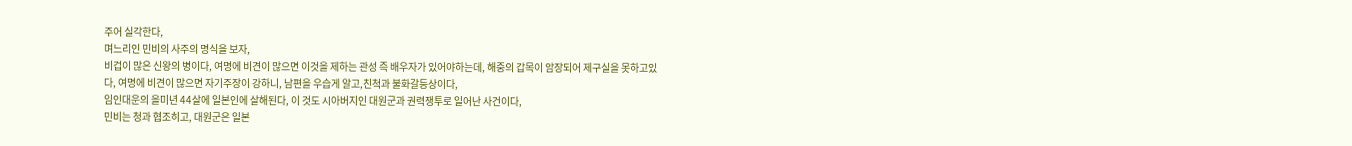주어 실각한다,
며느리인 민비의 사주의 명식을 보자,
비겁이 많은 신왕의 병이다, 여명에 비견이 많으면 이것을 제하는 관성 즉 배우자가 있어야하는데, 해중의 갑목이 암장되어 제구실을 못하고있다, 여명에 비견이 많으면 자기주장이 강하니, 남편을 우습게 알고,친척과 불화갈등상이다,
임인대운의 을미년 44살에 일본인에 살해된다, 이 것도 시아버지인 대원군과 권력쟁투로 일어난 사건이다,
민비는 청과 협조히고, 대원군은 일본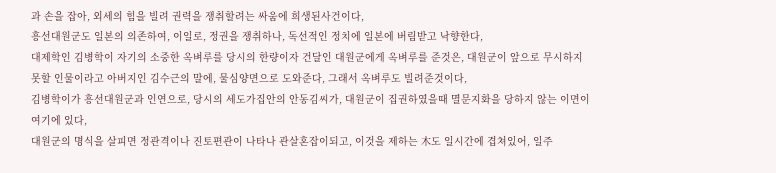과 손을 잡아, 외세의 힘을 빌려 권력을 쟁취할려는 싸움에 희생된사건이다,
흥선대원군도 일본의 의존하여, 이일로, 정권을 쟁취하나, 독선적인 정치에 일본에 버림받고 낙향한다,
대제학인 김병학이 자기의 소중한 옥벼루를 당시의 한량이자 건달인 대원군에게 옥벼루를 준것은, 대원군이 앞으로 무시하지 못할 인물이라고 아버지인 김수근의 말에, 물심양면으로 도와준다, 그래서 옥벼루도 빌려준것이다,
김병학이가 흥선대원군과 인연으로, 당시의 세도가집안의 안동김씨가, 대원군이 집권하였을때 멸문지화을 당하지 않는 이면이 여기에 있다,
대원군의 명식을 살피면 정관격이나 진토편관이 나타나 관살혼잡이되고, 이것을 제하는 木도 일시간에 겹쳐있어, 일주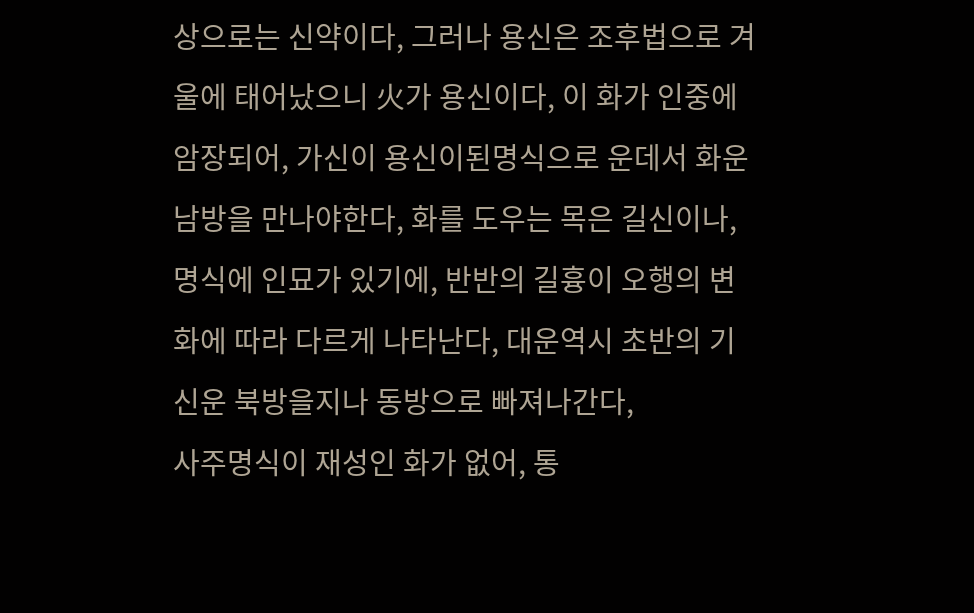상으로는 신약이다, 그러나 용신은 조후법으로 겨울에 태어났으니 火가 용신이다, 이 화가 인중에 암장되어, 가신이 용신이된명식으로 운데서 화운남방을 만나야한다, 화를 도우는 목은 길신이나, 명식에 인묘가 있기에, 반반의 길흉이 오행의 변화에 따라 다르게 나타난다, 대운역시 초반의 기신운 북방을지나 동방으로 빠져나간다,
사주명식이 재성인 화가 없어, 통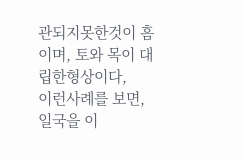관되지못한것이 흠이며, 토와 목이 대립한형상이다,
이런사례를 보면, 일국을 이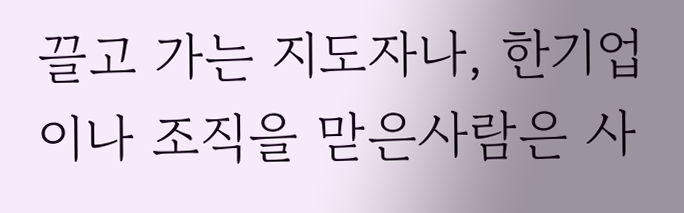끌고 가는 지도자나, 한기업이나 조직을 맏은사람은 사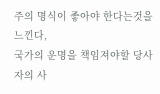주의 명식이 좋아야 한다는것을 느낀다,
국가의 운명을 책임져야할 당사자의 사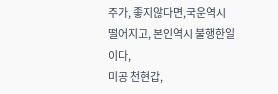주가, 좋지않다면,국운역시 떨어지고, 본인역시 불행한일이다,
미공 천현갑,